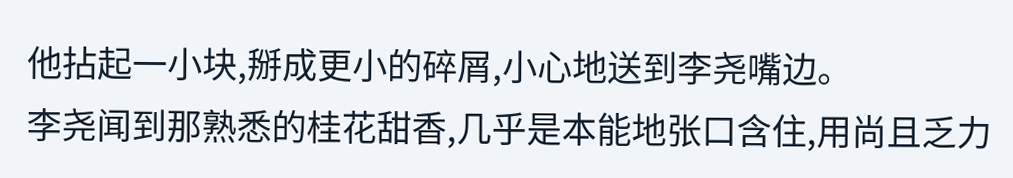他拈起一小块,掰成更小的碎屑,小心地送到李尧嘴边。
李尧闻到那熟悉的桂花甜香,几乎是本能地张口含住,用尚且乏力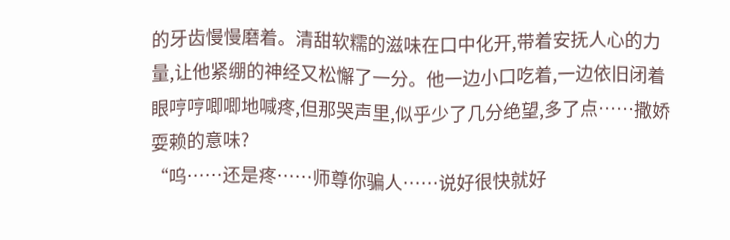的牙齿慢慢磨着。清甜软糯的滋味在口中化开,带着安抚人心的力量,让他紧绷的神经又松懈了一分。他一边小口吃着,一边依旧闭着眼哼哼唧唧地喊疼,但那哭声里,似乎少了几分绝望,多了点……撒娇耍赖的意味?
“呜……还是疼……师尊你骗人……说好很快就好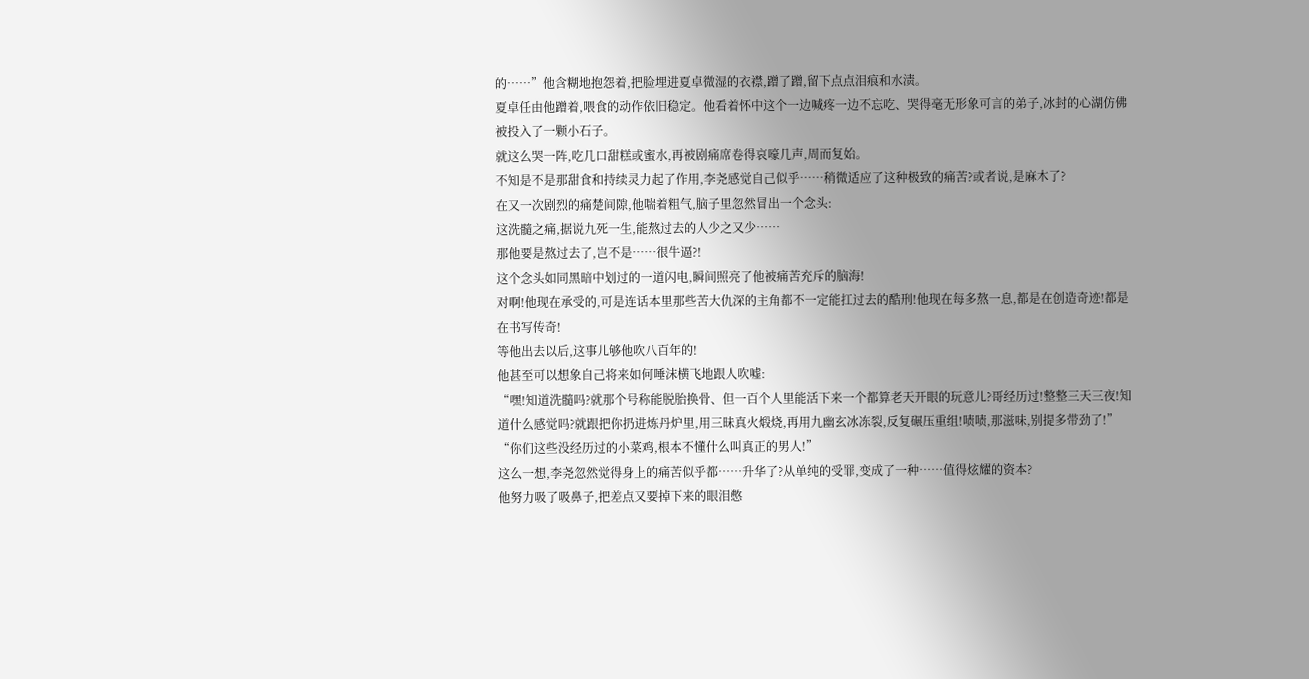的……”他含糊地抱怨着,把脸埋进夏卓微湿的衣襟,蹭了蹭,留下点点泪痕和水渍。
夏卓任由他蹭着,喂食的动作依旧稳定。他看着怀中这个一边喊疼一边不忘吃、哭得毫无形象可言的弟子,冰封的心湖仿佛被投入了一颗小石子。
就这么哭一阵,吃几口甜糕或蜜水,再被剧痛席卷得哀嚎几声,周而复始。
不知是不是那甜食和持续灵力起了作用,李尧感觉自己似乎……稍微适应了这种极致的痛苦?或者说,是麻木了?
在又一次剧烈的痛楚间隙,他喘着粗气,脑子里忽然冒出一个念头:
这洗髓之痛,据说九死一生,能熬过去的人少之又少……
那他要是熬过去了,岂不是……很牛逼?!
这个念头如同黑暗中划过的一道闪电,瞬间照亮了他被痛苦充斥的脑海!
对啊!他现在承受的,可是连话本里那些苦大仇深的主角都不一定能扛过去的酷刑!他现在每多熬一息,都是在创造奇迹!都是在书写传奇!
等他出去以后,这事儿够他吹八百年的!
他甚至可以想象自己将来如何唾沫横飞地跟人吹嘘:
“嘿!知道洗髓吗?就那个号称能脱胎换骨、但一百个人里能活下来一个都算老天开眼的玩意儿?哥经历过!整整三天三夜!知道什么感觉吗?就跟把你扔进炼丹炉里,用三昧真火煅烧,再用九幽玄冰冻裂,反复碾压重组!啧啧,那滋味,别提多带劲了!”
“你们这些没经历过的小菜鸡,根本不懂什么叫真正的男人!”
这么一想,李尧忽然觉得身上的痛苦似乎都……升华了?从单纯的受罪,变成了一种……值得炫耀的资本?
他努力吸了吸鼻子,把差点又要掉下来的眼泪憋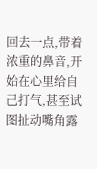回去一点,带着浓重的鼻音,开始在心里给自己打气,甚至试图扯动嘴角露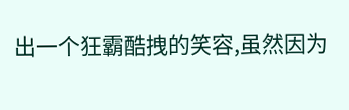出一个狂霸酷拽的笑容,虽然因为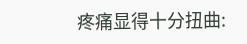疼痛显得十分扭曲: